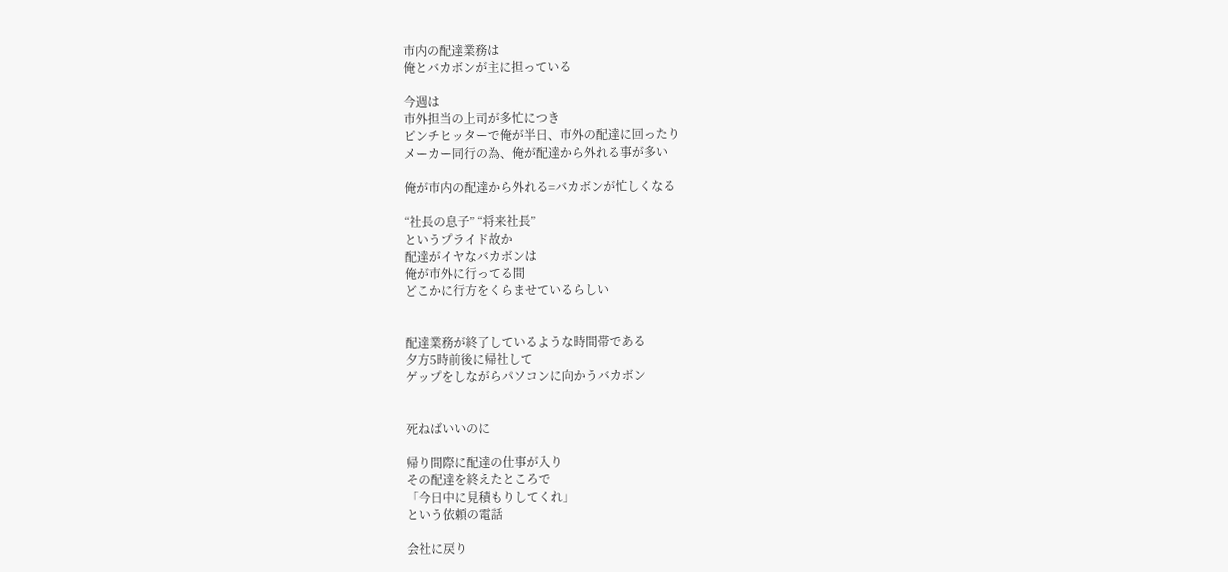市内の配達業務は
俺とバカボンが主に担っている

今週は
市外担当の上司が多忙につき
ピンチヒッターで俺が半日、市外の配達に回ったり
メーカー同行の為、俺が配達から外れる事が多い

俺が市内の配達から外れる=バカボンが忙しくなる

“社長の息子” “将来社長”
というプライド故か
配達がイヤなバカボンは
俺が市外に行ってる間
どこかに行方をくらませているらしい


配達業務が終了しているような時間帯である
夕方5時前後に帰社して
ゲップをしながらパソコンに向かうバカボン


死ねばいいのに

帰り間際に配達の仕事が入り
その配達を終えたところで
「今日中に見積もりしてくれ」
という依頼の電話

会社に戻り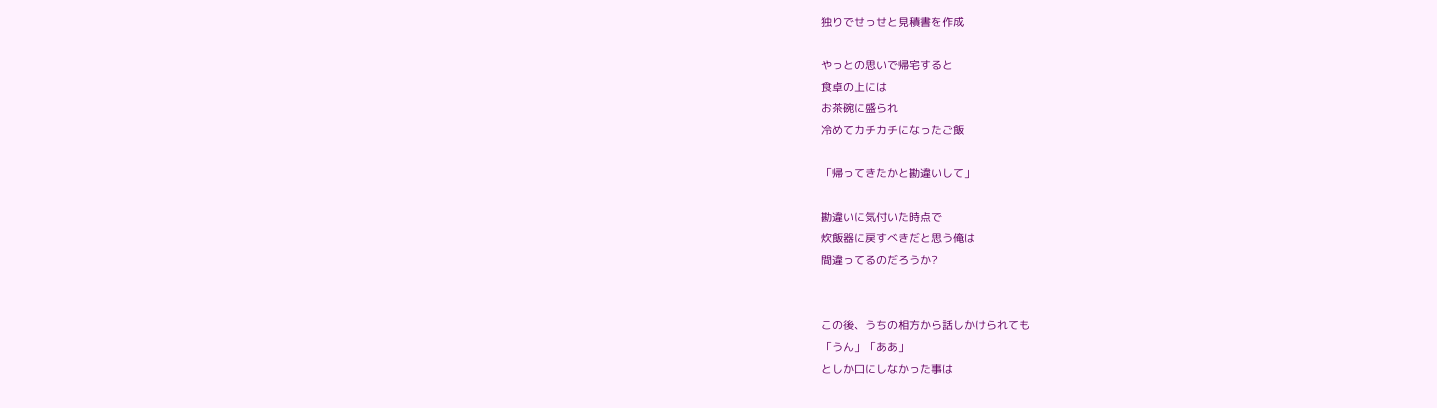独りでせっせと見積書を作成

やっとの思いで帰宅すると
食卓の上には
お茶碗に盛られ
冷めてカチカチになったご飯

「帰ってきたかと勘違いして」

勘違いに気付いた時点で
炊飯器に戻すべきだと思う俺は
間違ってるのだろうか?


この後、うちの相方から話しかけられても
「うん」「ああ」
としか口にしなかった事は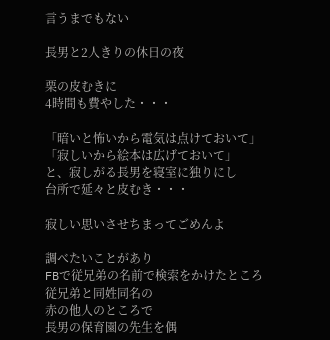言うまでもない

長男と2人きりの休日の夜

栗の皮むきに
4時間も費やした・・・

「暗いと怖いから電気は点けておいて」
「寂しいから絵本は広げておいて」
と、寂しがる長男を寝室に独りにし
台所で延々と皮むき・・・

寂しい思いさせちまってごめんよ

調べたいことがあり
FBで従兄弟の名前で検索をかけたところ
従兄弟と同姓同名の
赤の他人のところで
長男の保育園の先生を偶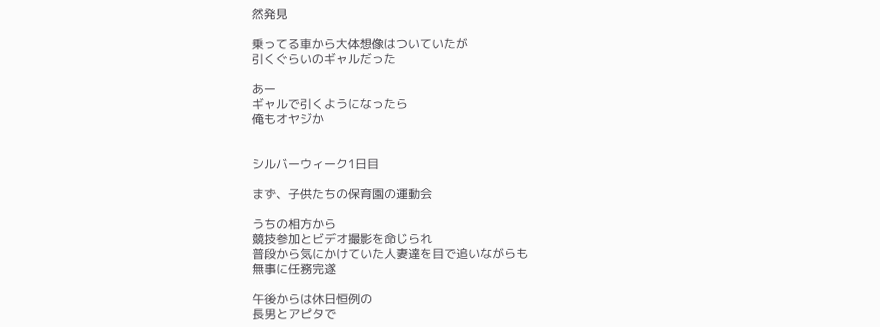然発見

乗ってる車から大体想像はついていたが
引くぐらいのギャルだった

あー
ギャルで引くようになったら
俺もオヤジか


シルバーウィーク1日目

まず、子供たちの保育園の運動会

うちの相方から
競技参加とビデオ撮影を命じられ
普段から気にかけていた人妻達を目で追いながらも
無事に任務完遂

午後からは休日恒例の
長男とアピタで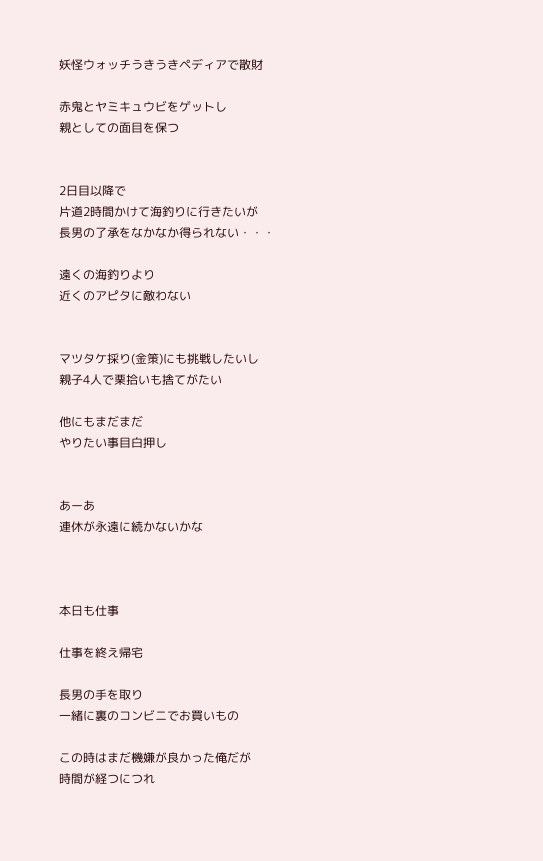妖怪ウォッチうきうきペディアで散財

赤鬼とヤミキュウビをゲットし
親としての面目を保つ


2日目以降で
片道2時間かけて海釣りに行きたいが
長男の了承をなかなか得られない・・・

遠くの海釣りより
近くのアピタに敵わない


マツタケ採り(金策)にも挑戦したいし
親子4人で栗拾いも捨てがたい

他にもまだまだ
やりたい事目白押し


あーあ
連休が永遠に続かないかな



本日も仕事

仕事を終え帰宅

長男の手を取り
一緒に裏のコンビニでお買いもの

この時はまだ機嫌が良かった俺だが
時間が経つにつれ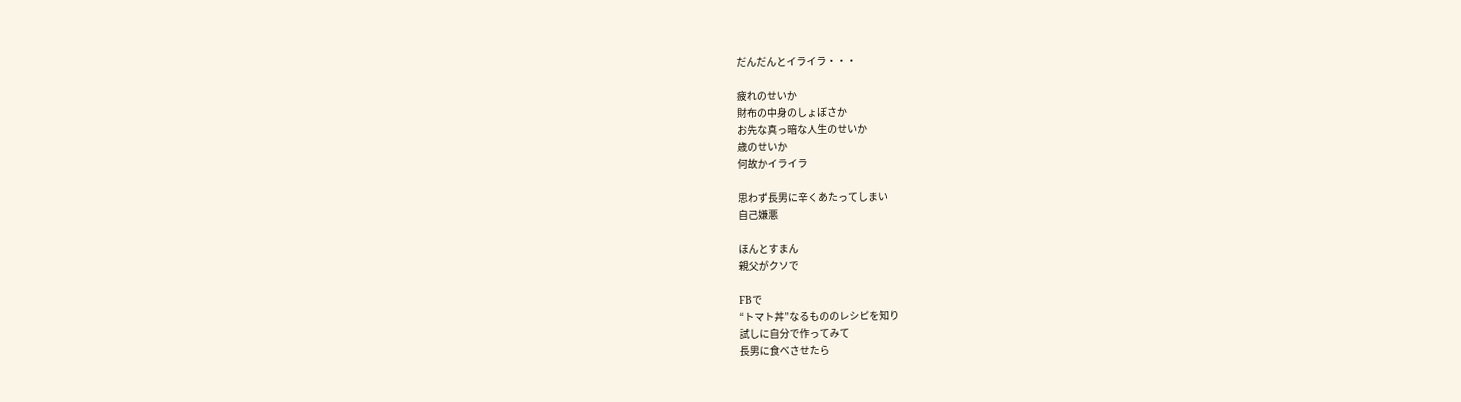だんだんとイライラ・・・

疲れのせいか
財布の中身のしょぼさか
お先な真っ暗な人生のせいか
歳のせいか
何故かイライラ

思わず長男に辛くあたってしまい
自己嫌悪

ほんとすまん
親父がクソで

FBで
“トマト丼”なるもののレシピを知り
試しに自分で作ってみて
長男に食べさせたら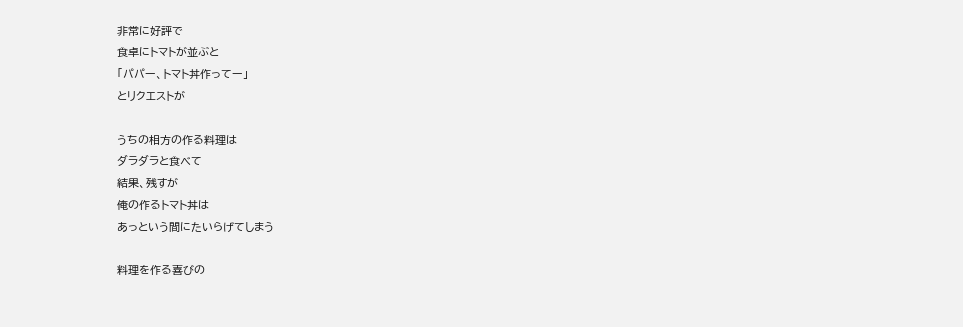非常に好評で
食卓にトマトが並ぶと
「パパー、トマト丼作ってー」
とリクエストが

うちの相方の作る料理は
ダラダラと食べて
結果、残すが
俺の作るトマト丼は
あっという間にたいらげてしまう

料理を作る喜びの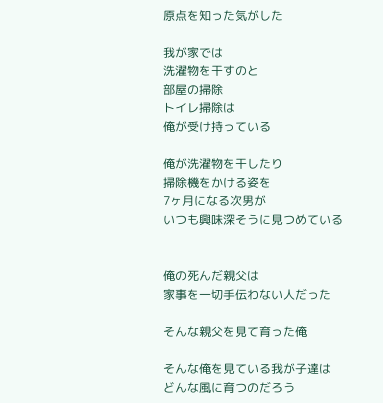原点を知った気がした

我が家では
洗濯物を干すのと
部屋の掃除
トイレ掃除は
俺が受け持っている

俺が洗濯物を干したり
掃除機をかける姿を
7ヶ月になる次男が
いつも興味深そうに見つめている


俺の死んだ親父は
家事を一切手伝わない人だった

そんな親父を見て育った俺

そんな俺を見ている我が子達は
どんな風に育つのだろう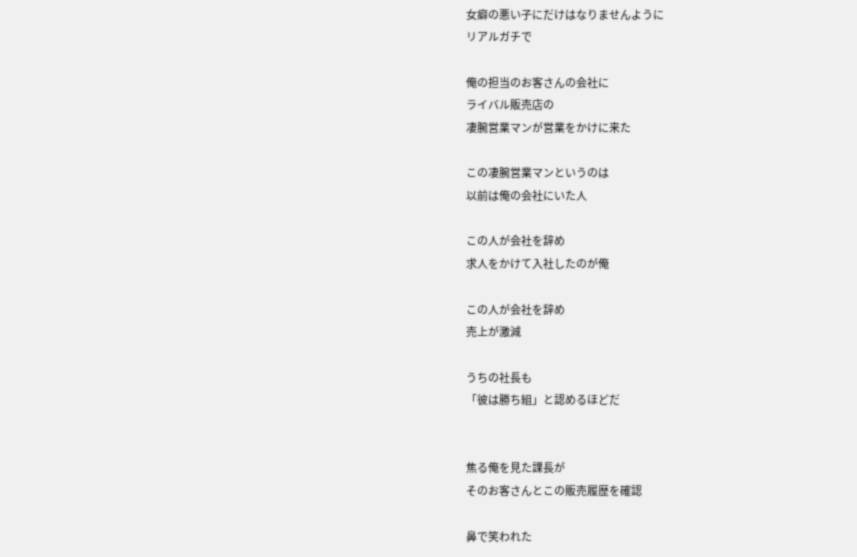女癖の悪い子にだけはなりませんように
リアルガチで

俺の担当のお客さんの会社に
ライバル販売店の
凄腕営業マンが営業をかけに来た

この凄腕営業マンというのは
以前は俺の会社にいた人

この人が会社を辞め
求人をかけて入社したのが俺

この人が会社を辞め
売上が激減

うちの社長も
「彼は勝ち組」と認めるほどだ


焦る俺を見た課長が
そのお客さんとこの販売履歴を確認

鼻で笑われた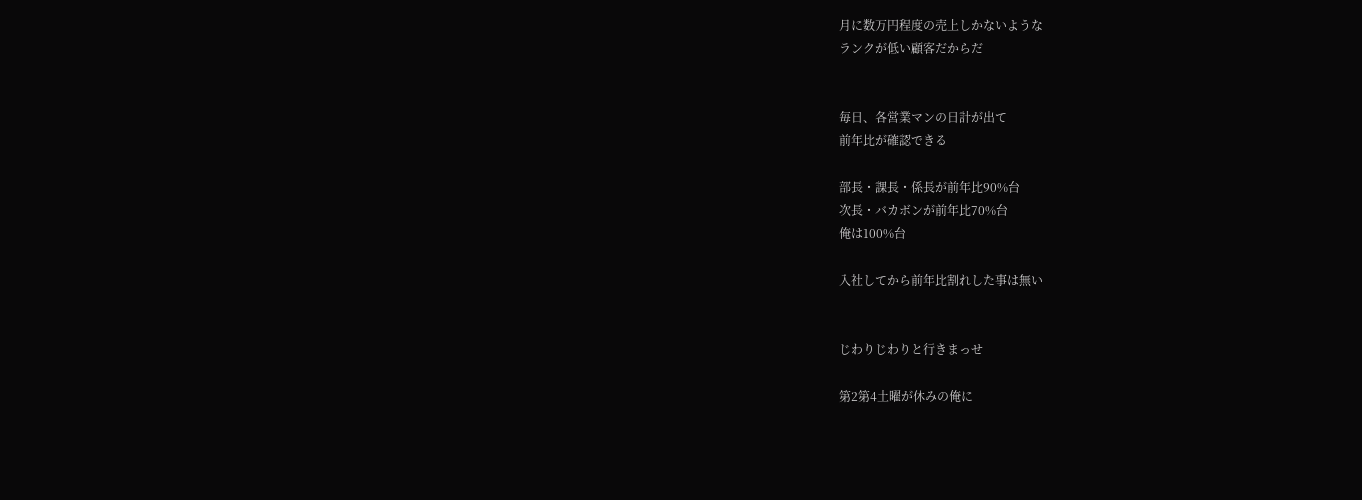月に数万円程度の売上しかないような
ランクが低い顧客だからだ


毎日、各営業マンの日計が出て
前年比が確認できる

部長・課長・係長が前年比90%台
次長・バカボンが前年比70%台
俺は100%台

入社してから前年比割れした事は無い


じわりじわりと行きまっせ

第2第4土曜が休みの俺に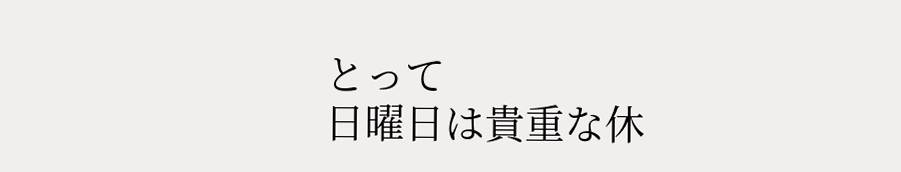とって
日曜日は貴重な休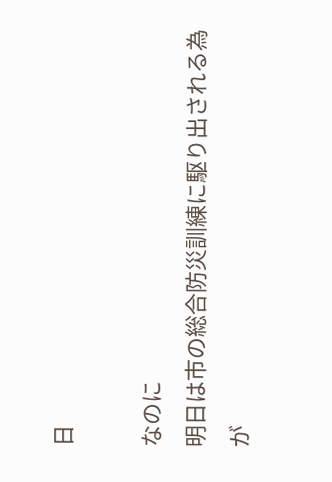日

なのに
明日は市の総合防災訓練に駆り出される為
が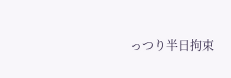っつり半日拘束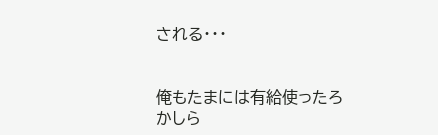される・・・


俺もたまには有給使ったろかしら